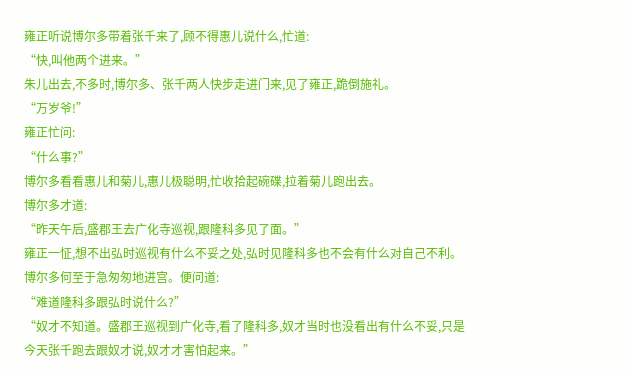雍正听说博尔多带着张千来了,顾不得惠儿说什么,忙道:
“快,叫他两个进来。”
朱儿出去,不多时,博尔多、张千两人快步走进门来,见了雍正,跪倒施礼。
“万岁爷!”
雍正忙问:
“什么事?”
博尔多看看惠儿和菊儿,惠儿极聪明,忙收拾起碗碟,拉着菊儿跑出去。
博尔多才道:
“昨天午后,盛郡王去广化寺巡视,跟隆科多见了面。”
雍正一怔,想不出弘时巡视有什么不妥之处,弘时见隆科多也不会有什么对自己不利。博尔多何至于急匆匆地进宫。便问道:
“难道隆科多跟弘时说什么?”
“奴才不知道。盛郡王巡视到广化寺,看了隆科多,奴才当时也没看出有什么不妥,只是今天张千跑去跟奴才说,奴才才害怕起来。”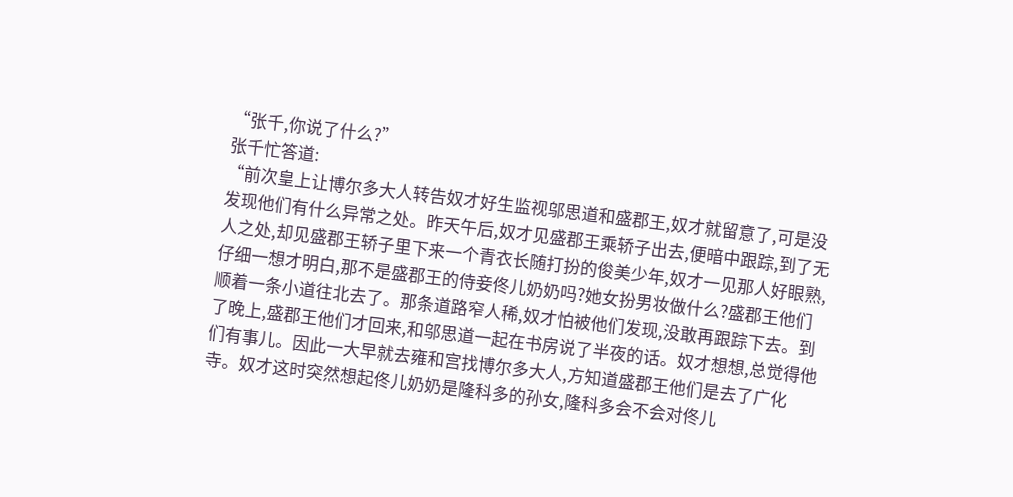“张千,你说了什么?”
张千忙答道:
“前次皇上让博尔多大人转告奴才好生监视邬思道和盛郡王,奴才就留意了,可是没发现他们有什么异常之处。昨天午后,奴才见盛郡王乘轿子出去,便暗中跟踪,到了无人之处,却见盛郡王轿子里下来一个青衣长随打扮的俊美少年,奴才一见那人好眼熟,仔细一想才明白,那不是盛郡王的侍妾佟儿奶奶吗?她女扮男妆做什么?盛郡王他们顺着一条小道往北去了。那条道路窄人稀,奴才怕被他们发现,没敢再跟踪下去。到了晚上,盛郡王他们才回来,和邬思道一起在书房说了半夜的话。奴才想想,总觉得他们有事儿。因此一大早就去雍和宫找博尔多大人,方知道盛郡王他们是去了广化寺。奴才这时突然想起佟儿奶奶是隆科多的孙女,隆科多会不会对佟儿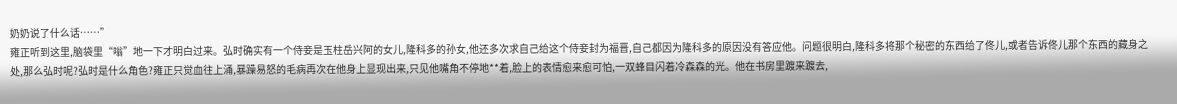奶奶说了什么话……”
雍正听到这里,脑袋里“嗡”地一下才明白过来。弘时确实有一个侍妾是玉柱岳兴阿的女儿,隆科多的孙女,他还多次求自己给这个侍妾封为福晋,自己都因为隆科多的原因没有答应他。问题很明白,隆科多将那个秘密的东西给了佟儿,或者告诉佟儿那个东西的藏身之处,那么弘时呢?弘时是什么角色?雍正只觉血往上涌,暴躁易怒的毛病再次在他身上显现出来,只见他嘴角不停地**着,脸上的表情愈来愈可怕,一双蜂目闪着冷森森的光。他在书房里踱来踱去,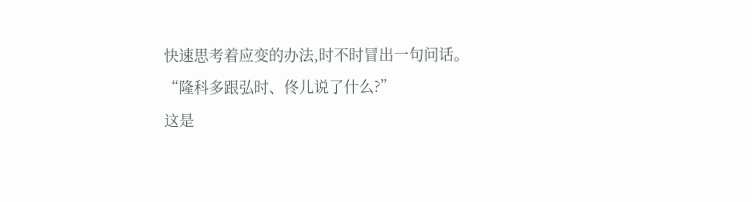快速思考着应变的办法,时不时冒出一句问话。
“隆科多跟弘时、佟儿说了什么?”
这是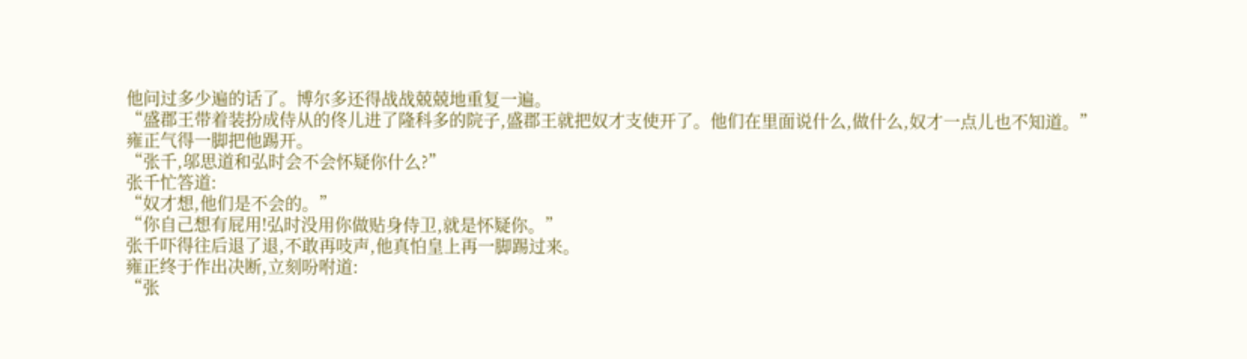他问过多少遍的话了。博尔多还得战战兢兢地重复一遍。
“盛郡王带着装扮成侍从的佟儿进了隆科多的院子,盛郡王就把奴才支使开了。他们在里面说什么,做什么,奴才一点儿也不知道。”
雍正气得一脚把他踢开。
“张千,邬思道和弘时会不会怀疑你什么?”
张千忙答道:
“奴才想,他们是不会的。”
“你自己想有屁用!弘时没用你做贴身侍卫,就是怀疑你。”
张千吓得往后退了退,不敢再吱声,他真怕皇上再一脚踢过来。
雍正终于作出决断,立刻吩咐道:
“张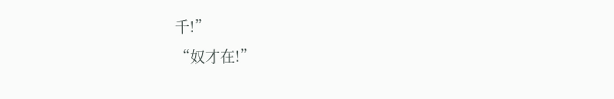千!”
“奴才在!”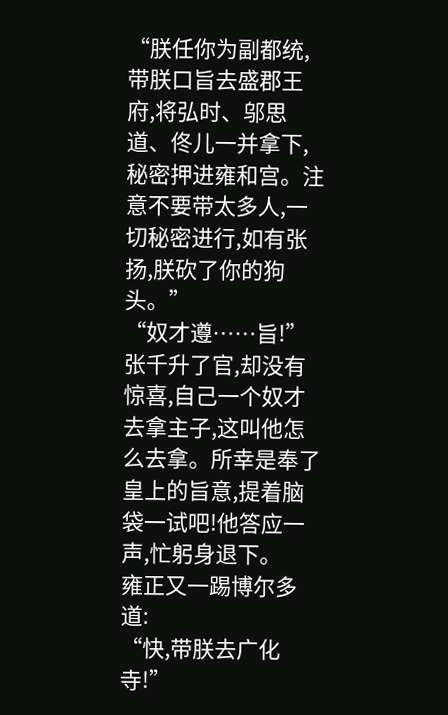“朕任你为副都统,带朕口旨去盛郡王府,将弘时、邬思道、佟儿一并拿下,秘密押进雍和宫。注意不要带太多人,一切秘密进行,如有张扬,朕砍了你的狗头。”
“奴才遵……旨!”
张千升了官,却没有惊喜,自己一个奴才去拿主子,这叫他怎么去拿。所幸是奉了皇上的旨意,提着脑袋一试吧!他答应一声,忙躬身退下。
雍正又一踢博尔多道:
“快,带朕去广化寺!”